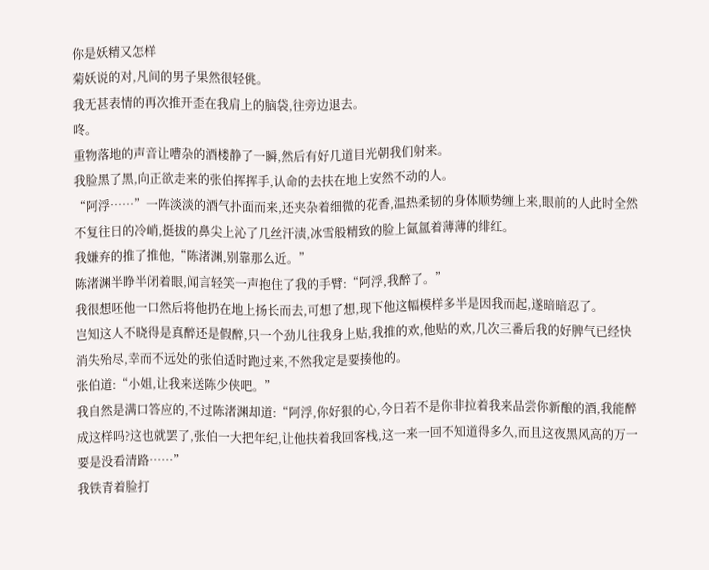你是妖精又怎样
菊妖说的对,凡间的男子果然很轻佻。
我无甚表情的再次推开歪在我肩上的脑袋,往旁边退去。
咚。
重物落地的声音让嘈杂的酒楼静了一瞬,然后有好几道目光朝我们射来。
我脸黑了黑,向正欲走来的张伯挥挥手,认命的去扶在地上安然不动的人。
“阿浮……”一阵淡淡的酒气扑面而来,还夹杂着细微的花香,温热柔韧的身体顺势缠上来,眼前的人此时全然不复往日的冷峭,挺拔的鼻尖上沁了几丝汗渍,冰雪般精致的脸上氤氲着薄薄的绯红。
我嫌弃的推了推他,“陈渚渊,别靠那么近。”
陈渚渊半睁半闭着眼,闻言轻笑一声抱住了我的手臂:“阿浮,我醉了。”
我很想呸他一口然后将他扔在地上扬长而去,可想了想,现下他这幅模样多半是因我而起,遂暗暗忍了。
岂知这人不晓得是真醉还是假醉,只一个劲儿往我身上贴,我推的欢,他贴的欢,几次三番后我的好脾气已经快消失殆尽,幸而不远处的张伯适时跑过来,不然我定是要揍他的。
张伯道:“小姐,让我来送陈少侠吧。”
我自然是满口答应的,不过陈渚渊却道:“阿浮,你好狠的心,今日若不是你非拉着我来品尝你新酿的酒,我能醉成这样吗?这也就罢了,张伯一大把年纪,让他扶着我回客栈,这一来一回不知道得多久,而且这夜黑风高的万一要是没看清路……”
我铁青着脸打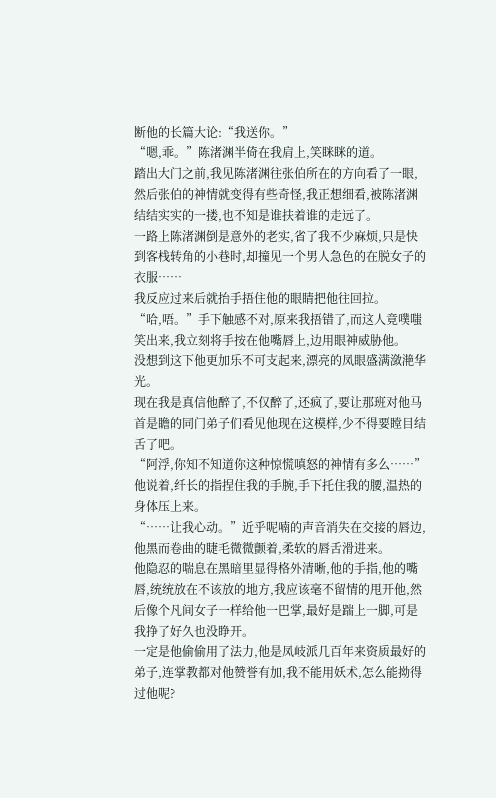断他的长篇大论:“我送你。”
“嗯,乖。”陈渚渊半倚在我肩上,笑眯眯的道。
踏出大门之前,我见陈渚渊往张伯所在的方向看了一眼,然后张伯的神情就变得有些奇怪,我正想细看,被陈渚渊结结实实的一搂,也不知是谁扶着谁的走远了。
一路上陈渚渊倒是意外的老实,省了我不少麻烦,只是快到客栈转角的小巷时,却撞见一个男人急色的在脱女子的衣服……
我反应过来后就抬手捂住他的眼睛把他往回拉。
“哈,唔。”手下触感不对,原来我捂错了,而这人竟噗嗤笑出来,我立刻将手按在他嘴唇上,边用眼神威胁他。
没想到这下他更加乐不可支起来,漂亮的凤眼盛满潋滟华光。
现在我是真信他醉了,不仅醉了,还疯了,要让那班对他马首是瞻的同门弟子们看见他现在这模样,少不得要瞠目结舌了吧。
“阿浮,你知不知道你这种惊慌嗔怒的神情有多么……”他说着,纤长的指捏住我的手腕,手下托住我的腰,温热的身体压上来。
“……让我心动。”近乎呢喃的声音消失在交接的唇边,他黑而卷曲的睫毛微微颤着,柔软的唇舌滑进来。
他隐忍的喘息在黑暗里显得格外清晰,他的手指,他的嘴唇,统统放在不该放的地方,我应该毫不留情的甩开他,然后像个凡间女子一样给他一巴掌,最好是踹上一脚,可是我挣了好久也没睁开。
一定是他偷偷用了法力,他是凤岐派几百年来资质最好的弟子,连掌教都对他赞誉有加,我不能用妖术,怎么能拗得过他呢?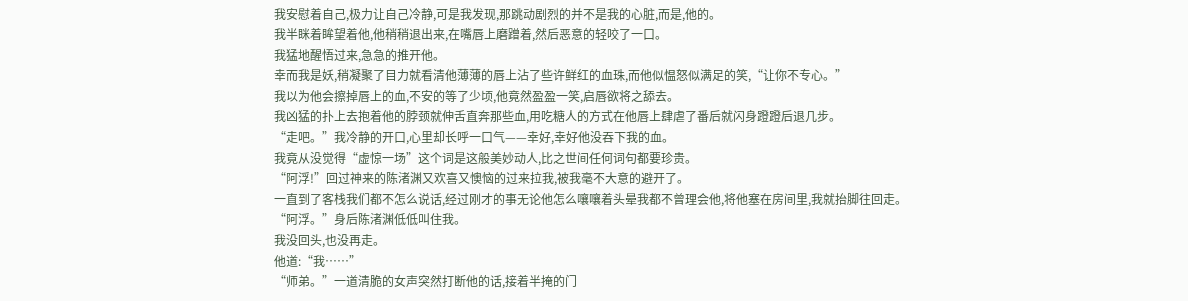我安慰着自己,极力让自己冷静,可是我发现,那跳动剧烈的并不是我的心脏,而是,他的。
我半眯着眸望着他,他稍稍退出来,在嘴唇上磨蹭着,然后恶意的轻咬了一口。
我猛地醒悟过来,急急的推开他。
幸而我是妖,稍凝聚了目力就看清他薄薄的唇上沾了些许鲜红的血珠,而他似愠怒似满足的笑,“让你不专心。”
我以为他会擦掉唇上的血,不安的等了少顷,他竟然盈盈一笑,启唇欲将之舔去。
我凶猛的扑上去抱着他的脖颈就伸舌直奔那些血,用吃糖人的方式在他唇上肆虐了番后就闪身蹬蹬后退几步。
“走吧。”我冷静的开口,心里却长呼一口气——幸好,幸好他没吞下我的血。
我竟从没觉得“虚惊一场”这个词是这般美妙动人,比之世间任何词句都要珍贵。
“阿浮!”回过神来的陈渚渊又欢喜又懊恼的过来拉我,被我毫不大意的避开了。
一直到了客栈我们都不怎么说话,经过刚才的事无论他怎么嚷嚷着头晕我都不曾理会他,将他塞在房间里,我就抬脚往回走。
“阿浮。”身后陈渚渊低低叫住我。
我没回头,也没再走。
他道:“我……”
“师弟。”一道清脆的女声突然打断他的话,接着半掩的门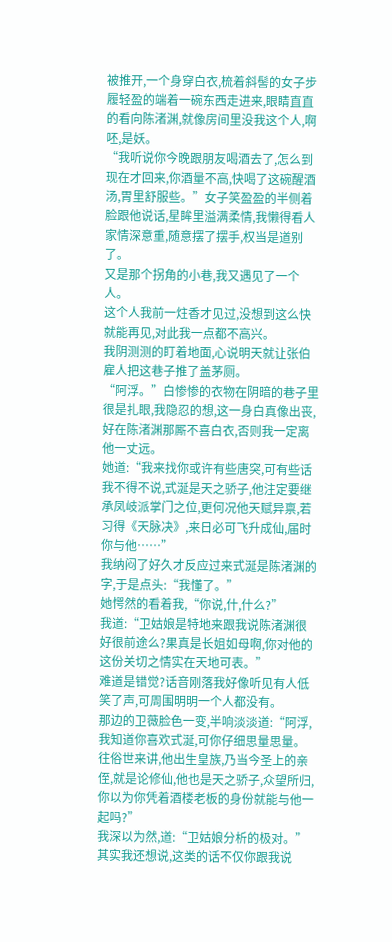被推开,一个身穿白衣,梳着斜髻的女子步履轻盈的端着一碗东西走进来,眼睛直直的看向陈渚渊,就像房间里没我这个人,啊呸,是妖。
“我听说你今晚跟朋友喝酒去了,怎么到现在才回来,你酒量不高,快喝了这碗醒酒汤,胃里舒服些。”女子笑盈盈的半侧着脸跟他说话,星眸里溢满柔情,我懒得看人家情深意重,随意摆了摆手,权当是道别了。
又是那个拐角的小巷,我又遇见了一个人。
这个人我前一炷香才见过,没想到这么快就能再见,对此我一点都不高兴。
我阴测测的盯着地面,心说明天就让张伯雇人把这巷子推了盖茅厕。
“阿浮。”白惨惨的衣物在阴暗的巷子里很是扎眼,我隐忍的想,这一身白真像出丧,好在陈渚渊那厮不喜白衣,否则我一定离他一丈远。
她道:“我来找你或许有些唐突,可有些话我不得不说,式涎是天之骄子,他注定要继承凤岐派掌门之位,更何况他天赋异禀,若习得《天脉决》,来日必可飞升成仙,届时你与他……”
我纳闷了好久才反应过来式涎是陈渚渊的字,于是点头:“我懂了。”
她愕然的看着我,“你说,什,什么?”
我道:“卫姑娘是特地来跟我说陈渚渊很好很前途么?果真是长姐如母啊,你对他的这份关切之情实在天地可表。”
难道是错觉?话音刚落我好像听见有人低笑了声,可周围明明一个人都没有。
那边的卫薇脸色一变,半响淡淡道:“阿浮,我知道你喜欢式涎,可你仔细思量思量。往俗世来讲,他出生皇族,乃当今圣上的亲侄,就是论修仙,他也是天之骄子,众望所归,你以为你凭着酒楼老板的身份就能与他一起吗?”
我深以为然,道:“卫姑娘分析的极对。”
其实我还想说,这类的话不仅你跟我说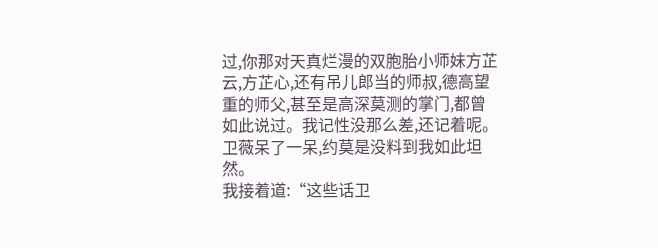过,你那对天真烂漫的双胞胎小师妹方芷云,方芷心,还有吊儿郎当的师叔,德高望重的师父,甚至是高深莫测的掌门,都曾如此说过。我记性没那么差,还记着呢。
卫薇呆了一呆,约莫是没料到我如此坦然。
我接着道:“这些话卫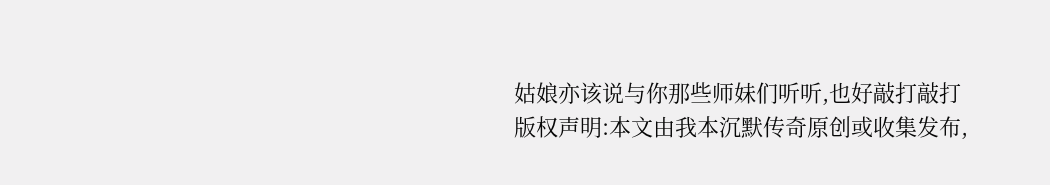姑娘亦该说与你那些师妹们听听,也好敲打敲打
版权声明:本文由我本沉默传奇原创或收集发布,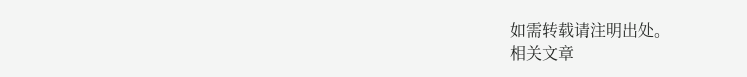如需转载请注明出处。
相关文章